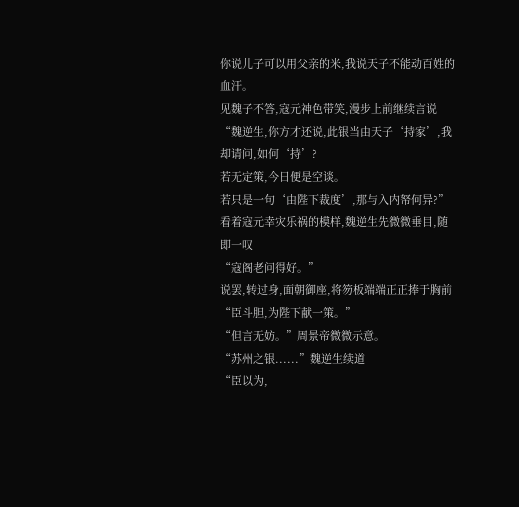你说儿子可以用父亲的米,我说天子不能动百姓的血汗。
见魏子不答,寇元神色带笑,漫步上前继续言说
“魏逆生,你方才还说,此银当由天子‘持家’,我却请问,如何‘持’?
若无定策,今日便是空谈。
若只是一句‘由陛下裁度’,那与入内帑何异?”
看着寇元幸灾乐祸的模样,魏逆生先微微垂目,随即一叹
“寇阁老问得好。”
说罢,转过身,面朝御座,将笏板端端正正捧于胸前
“臣斗胆,为陛下献一策。”
“但言无妨。”周景帝微微示意。
“苏州之银......”魏逆生续道
“臣以为,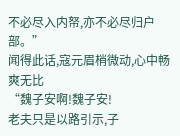不必尽入内帑,亦不必尽归户部。”
闻得此话,寇元眉梢微动,心中畅爽无比
“魏子安啊!魏子安!
老夫只是以路引示,子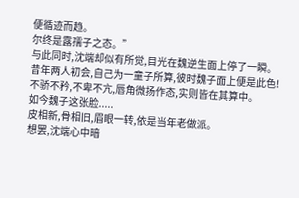便循迹而趋。
尔终是露孺子之态。”
与此同时,沈端却似有所觉,目光在魏逆生面上停了一瞬。
昔年两人初会,自己为一童子所算,彼时魏子面上便是此色!
不骄不矜,不卑不亢,唇角微扬作态,实则皆在其算中。
如今魏子这张脸.....
皮相新,骨相旧,眉眼一转,依是当年老做派。
想罢,沈端心中暗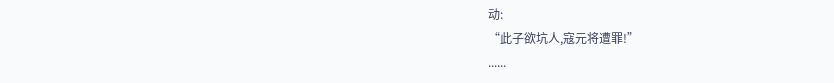动:
“此子欲坑人,寇元将遭罪!”
......